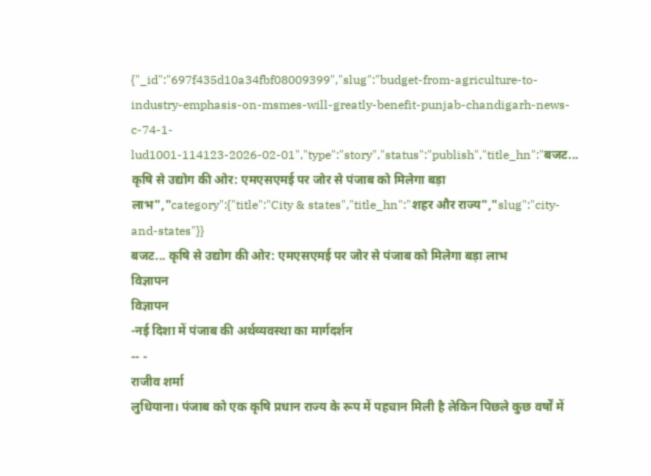{"_id":"697f435d10a34fbf08009399","slug":"budget-from-agriculture-to-industry-emphasis-on-msmes-will-greatly-benefit-punjab-chandigarh-news-c-74-1-lud1001-114123-2026-02-01","type":"story","status":"publish","title_hn":"बजट... कृषि से उद्योग की ओर: एमएसएमई पर जोर से पंजाब को मिलेगा बड़ा लाभ","category":{"title":"City & states","title_hn":"शहर और राज्य","slug":"city-and-states"}}
बजट... कृषि से उद्योग की ओर: एमएसएमई पर जोर से पंजाब को मिलेगा बड़ा लाभ
विज्ञापन
विज्ञापन
-नई दिशा में पंजाब की अर्थव्यवस्था का मार्गदर्शन
-- -
राजीव शर्मा
लुधियाना। पंजाब को एक कृषि प्रधान राज्य के रूप में पहचान मिली है लेकिन पिछले कुछ वर्षों में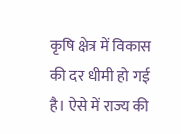कृषि क्षेत्र में विकास की दर धीमी हो गई है। ऐसे में राज्य की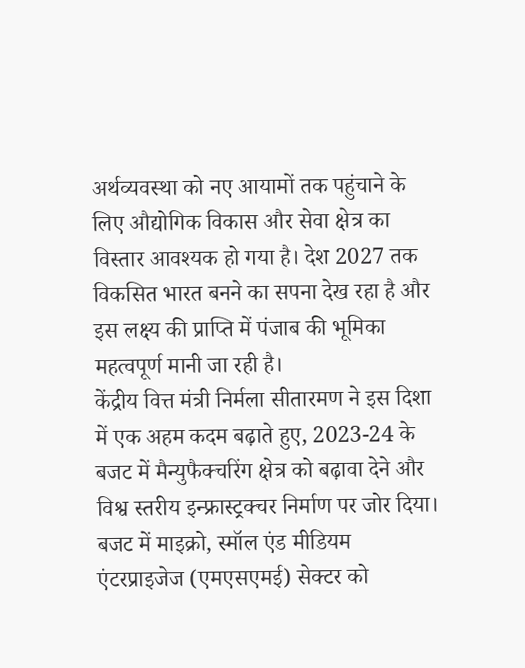अर्थव्यवस्था को नए आयामों तक पहुंचाने के लिए औद्योगिक विकास और सेवा क्षेत्र का विस्तार आवश्यक हो गया है। देश 2027 तक विकसित भारत बनने का सपना देख रहा है और इस लक्ष्य की प्राप्ति में पंजाब की भूमिका महत्वपूर्ण मानी जा रही है।
केंद्रीय वित्त मंत्री निर्मला सीतारमण ने इस दिशा में एक अहम कदम बढ़ाते हुए, 2023-24 के बजट में मैन्युफैक्चरिंग क्षेत्र को बढ़ावा देने और विश्व स्तरीय इन्फ्रास्ट्रक्चर निर्माण पर जोर दिया। बजट में माइक्रो, स्मॉल एंड मीडियम एंटरप्राइजेज (एमएसएमई) सेक्टर को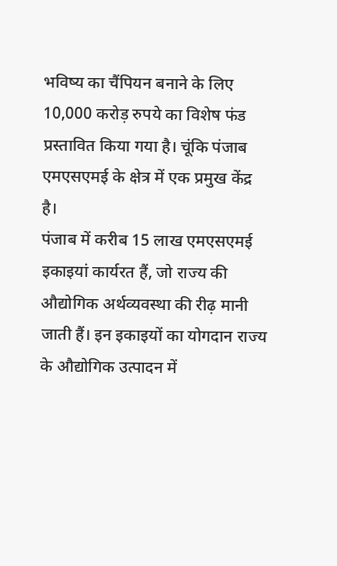भविष्य का चैंपियन बनाने के लिए 10,000 करोड़ रुपये का विशेष फंड प्रस्तावित किया गया है। चूंकि पंजाब एमएसएमई के क्षेत्र में एक प्रमुख केंद्र है।
पंजाब में करीब 15 लाख एमएसएमई इकाइयां कार्यरत हैं, जो राज्य की औद्योगिक अर्थव्यवस्था की रीढ़ मानी जाती हैं। इन इकाइयों का योगदान राज्य के औद्योगिक उत्पादन में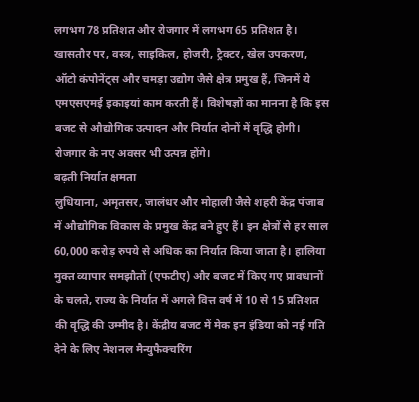लगभग 78 प्रतिशत और रोजगार में लगभग 65 प्रतिशत है। खासतौर पर, वस्त्र, साइकिल, होजरी, ट्रैक्टर, खेल उपकरण, ऑटो कंपोनेंट्स और चमड़ा उद्योग जैसे क्षेत्र प्रमुख हैं, जिनमें ये एमएसएमई इकाइयां काम करती हैं। विशेषज्ञों का मानना है कि इस बजट से औद्योगिक उत्पादन और निर्यात दोनों में वृद्धि होगी। रोजगार के नए अवसर भी उत्पन्न होंगे।
बढ़ती निर्यात क्षमता
लुधियाना, अमृतसर, जालंधर और मोहाली जैसे शहरी केंद्र पंजाब में औद्योगिक विकास के प्रमुख केंद्र बने हुए हैं। इन क्षेत्रों से हर साल 60,000 करोड़ रुपये से अधिक का निर्यात किया जाता है। हालिया मुक्त व्यापार समझौतों (एफटीए) और बजट में किए गए प्रावधानों के चलते, राज्य के निर्यात में अगले वित्त वर्ष में 10 से 15 प्रतिशत की वृद्धि की उम्मीद है। केंद्रीय बजट में मेक इन इंडिया को नई गति देने के लिए नेशनल मैन्युफैक्चरिंग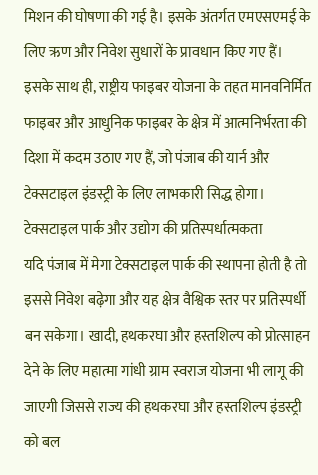मिशन की घोषणा की गई है। इसके अंतर्गत एमएसएमई के लिए ऋण और निवेश सुधारों के प्रावधान किए गए हैं। इसके साथ ही, राष्ट्रीय फाइबर योजना के तहत मानवनिर्मित फाइबर और आधुनिक फाइबर के क्षेत्र में आत्मनिर्भरता की दिशा में कदम उठाए गए हैं, जो पंजाब की यार्न और टेक्सटाइल इंडस्ट्री के लिए लाभकारी सिद्ध होगा।
टेक्सटाइल पार्क और उद्योग की प्रतिस्पर्धात्मकता
यदि पंजाब में मेगा टेक्सटाइल पार्क की स्थापना होती है तो इससे निवेश बढ़ेगा और यह क्षेत्र वैश्विक स्तर पर प्रतिस्पर्धी बन सकेगा। खादी, हथकरघा और हस्तशिल्प को प्रोत्साहन देने के लिए महात्मा गांधी ग्राम स्वराज योजना भी लागू की जाएगी जिससे राज्य की हथकरघा और हस्तशिल्प इंडस्ट्री को बल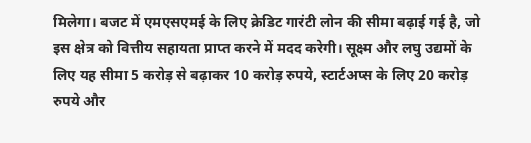मिलेगा। बजट में एमएसएमई के लिए क्रेडिट गारंटी लोन की सीमा बढ़ाई गई है, जो इस क्षेत्र को वित्तीय सहायता प्राप्त करने में मदद करेगी। सूक्ष्म और लघु उद्यमों के लिए यह सीमा 5 करोड़ से बढ़ाकर 10 करोड़ रुपये, स्टार्टअप्स के लिए 20 करोड़ रुपये और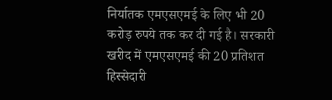निर्यातक एमएसएमई के लिए भी 20 करोड़ रुपये तक कर दी गई है। सरकारी खरीद में एमएसएमई की 20 प्रतिशत हिस्सेदारी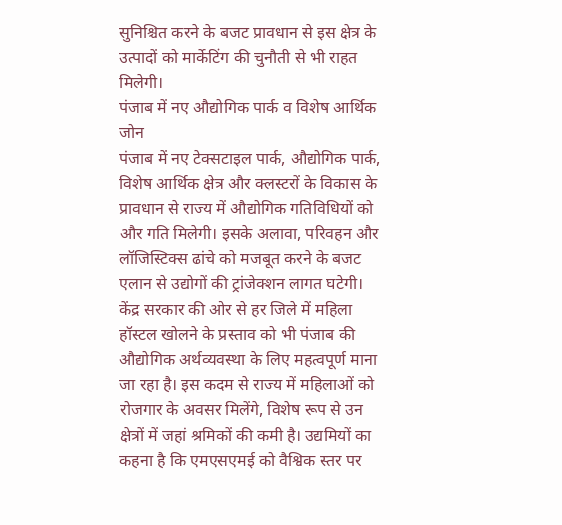सुनिश्चित करने के बजट प्रावधान से इस क्षेत्र के उत्पादों को मार्केटिंग की चुनौती से भी राहत मिलेगी।
पंजाब में नए औद्योगिक पार्क व विशेष आर्थिक जोन
पंजाब में नए टेक्सटाइल पार्क, औद्योगिक पार्क, विशेष आर्थिक क्षेत्र और क्लस्टरों के विकास के प्रावधान से राज्य में औद्योगिक गतिविधियों को और गति मिलेगी। इसके अलावा, परिवहन और लॉजिस्टिक्स ढांचे को मजबूत करने के बजट एलान से उद्योगों की ट्रांजेक्शन लागत घटेगी। केंद्र सरकार की ओर से हर जिले में महिला हॉस्टल खोलने के प्रस्ताव को भी पंजाब की औद्योगिक अर्थव्यवस्था के लिए महत्वपूर्ण माना जा रहा है। इस कदम से राज्य में महिलाओं को रोजगार के अवसर मिलेंगे, विशेष रूप से उन क्षेत्रों में जहां श्रमिकों की कमी है। उद्यमियों का कहना है कि एमएसएमई को वैश्विक स्तर पर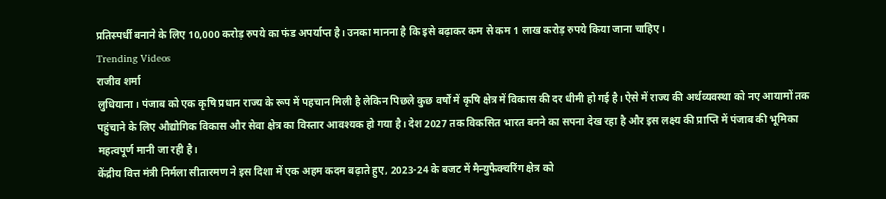प्रतिस्पर्धी बनाने के लिए 10,000 करोड़ रुपये का फंड अपर्याप्त है। उनका मानना है कि इसे बढ़ाकर कम से कम 1 लाख करोड़ रुपये किया जाना चाहिए।
Trending Videos
राजीव शर्मा
लुधियाना। पंजाब को एक कृषि प्रधान राज्य के रूप में पहचान मिली है लेकिन पिछले कुछ वर्षों में कृषि क्षेत्र में विकास की दर धीमी हो गई है। ऐसे में राज्य की अर्थव्यवस्था को नए आयामों तक पहुंचाने के लिए औद्योगिक विकास और सेवा क्षेत्र का विस्तार आवश्यक हो गया है। देश 2027 तक विकसित भारत बनने का सपना देख रहा है और इस लक्ष्य की प्राप्ति में पंजाब की भूमिका महत्वपूर्ण मानी जा रही है।
केंद्रीय वित्त मंत्री निर्मला सीतारमण ने इस दिशा में एक अहम कदम बढ़ाते हुए, 2023-24 के बजट में मैन्युफैक्चरिंग क्षेत्र को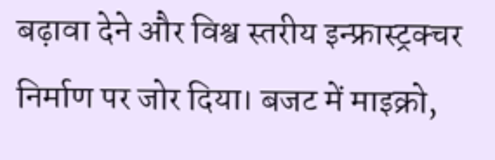बढ़ावा देने और विश्व स्तरीय इन्फ्रास्ट्रक्चर निर्माण पर जोर दिया। बजट में माइक्रो,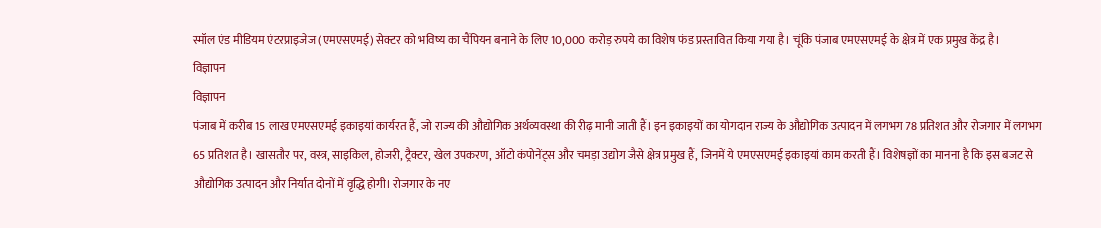स्मॉल एंड मीडियम एंटरप्राइजेज (एमएसएमई) सेक्टर को भविष्य का चैंपियन बनाने के लिए 10,000 करोड़ रुपये का विशेष फंड प्रस्तावित किया गया है। चूंकि पंजाब एमएसएमई के क्षेत्र में एक प्रमुख केंद्र है।
विज्ञापन
विज्ञापन
पंजाब में करीब 15 लाख एमएसएमई इकाइयां कार्यरत हैं, जो राज्य की औद्योगिक अर्थव्यवस्था की रीढ़ मानी जाती हैं। इन इकाइयों का योगदान राज्य के औद्योगिक उत्पादन में लगभग 78 प्रतिशत और रोजगार में लगभग 65 प्रतिशत है। खासतौर पर, वस्त्र, साइकिल, होजरी, ट्रैक्टर, खेल उपकरण, ऑटो कंपोनेंट्स और चमड़ा उद्योग जैसे क्षेत्र प्रमुख हैं, जिनमें ये एमएसएमई इकाइयां काम करती हैं। विशेषज्ञों का मानना है कि इस बजट से औद्योगिक उत्पादन और निर्यात दोनों में वृद्धि होगी। रोजगार के नए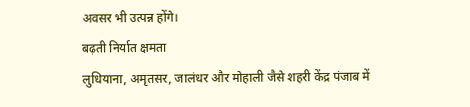अवसर भी उत्पन्न होंगे।
बढ़ती निर्यात क्षमता
लुधियाना, अमृतसर, जालंधर और मोहाली जैसे शहरी केंद्र पंजाब में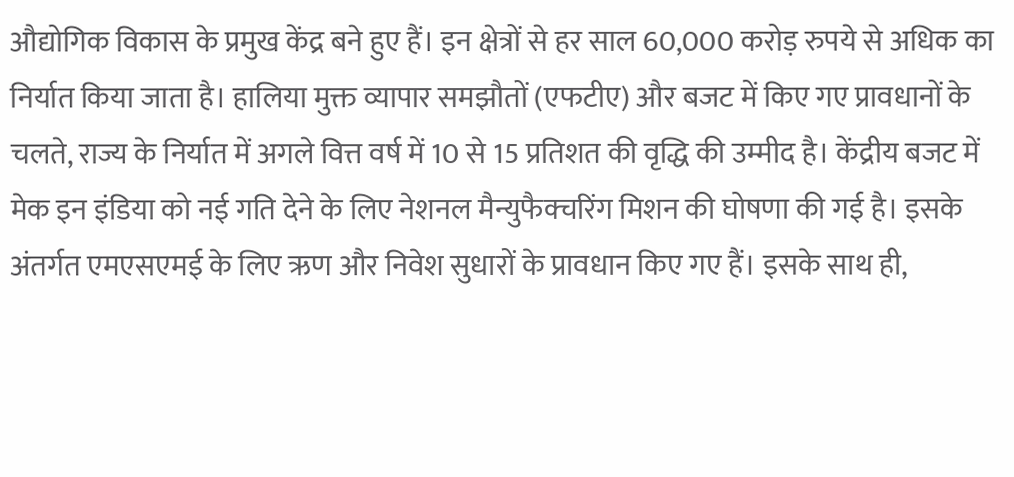औद्योगिक विकास के प्रमुख केंद्र बने हुए हैं। इन क्षेत्रों से हर साल 60,000 करोड़ रुपये से अधिक का निर्यात किया जाता है। हालिया मुक्त व्यापार समझौतों (एफटीए) और बजट में किए गए प्रावधानों के चलते, राज्य के निर्यात में अगले वित्त वर्ष में 10 से 15 प्रतिशत की वृद्धि की उम्मीद है। केंद्रीय बजट में मेक इन इंडिया को नई गति देने के लिए नेशनल मैन्युफैक्चरिंग मिशन की घोषणा की गई है। इसके अंतर्गत एमएसएमई के लिए ऋण और निवेश सुधारों के प्रावधान किए गए हैं। इसके साथ ही,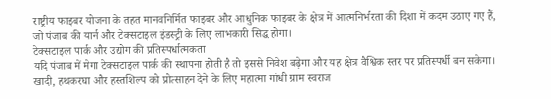राष्ट्रीय फाइबर योजना के तहत मानवनिर्मित फाइबर और आधुनिक फाइबर के क्षेत्र में आत्मनिर्भरता की दिशा में कदम उठाए गए हैं, जो पंजाब की यार्न और टेक्सटाइल इंडस्ट्री के लिए लाभकारी सिद्ध होगा।
टेक्सटाइल पार्क और उद्योग की प्रतिस्पर्धात्मकता
यदि पंजाब में मेगा टेक्सटाइल पार्क की स्थापना होती है तो इससे निवेश बढ़ेगा और यह क्षेत्र वैश्विक स्तर पर प्रतिस्पर्धी बन सकेगा। खादी, हथकरघा और हस्तशिल्प को प्रोत्साहन देने के लिए महात्मा गांधी ग्राम स्वराज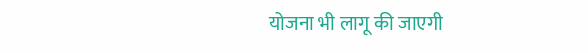योजना भी लागू की जाएगी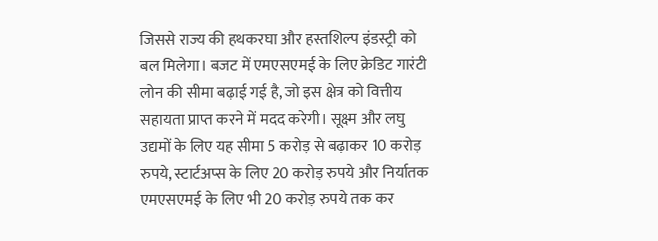जिससे राज्य की हथकरघा और हस्तशिल्प इंडस्ट्री को बल मिलेगा। बजट में एमएसएमई के लिए क्रेडिट गारंटी लोन की सीमा बढ़ाई गई है, जो इस क्षेत्र को वित्तीय सहायता प्राप्त करने में मदद करेगी। सूक्ष्म और लघु उद्यमों के लिए यह सीमा 5 करोड़ से बढ़ाकर 10 करोड़ रुपये, स्टार्टअप्स के लिए 20 करोड़ रुपये और निर्यातक एमएसएमई के लिए भी 20 करोड़ रुपये तक कर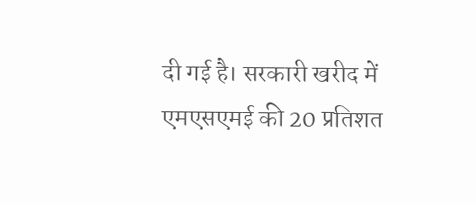दी गई है। सरकारी खरीद में एमएसएमई की 20 प्रतिशत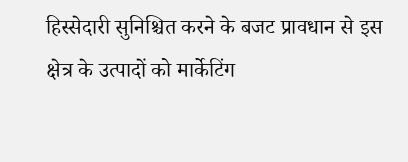हिस्सेदारी सुनिश्चित करने के बजट प्रावधान से इस क्षेत्र के उत्पादों को मार्केटिंग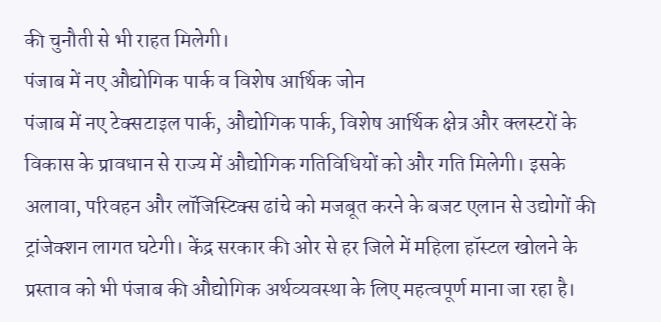की चुनौती से भी राहत मिलेगी।
पंजाब में नए औद्योगिक पार्क व विशेष आर्थिक जोन
पंजाब में नए टेक्सटाइल पार्क, औद्योगिक पार्क, विशेष आर्थिक क्षेत्र और क्लस्टरों के विकास के प्रावधान से राज्य में औद्योगिक गतिविधियों को और गति मिलेगी। इसके अलावा, परिवहन और लॉजिस्टिक्स ढांचे को मजबूत करने के बजट एलान से उद्योगों की ट्रांजेक्शन लागत घटेगी। केंद्र सरकार की ओर से हर जिले में महिला हॉस्टल खोलने के प्रस्ताव को भी पंजाब की औद्योगिक अर्थव्यवस्था के लिए महत्वपूर्ण माना जा रहा है।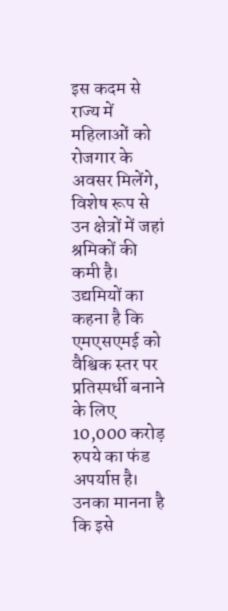इस कदम से राज्य में महिलाओं को रोजगार के अवसर मिलेंगे, विशेष रूप से उन क्षेत्रों में जहां श्रमिकों की कमी है। उद्यमियों का कहना है कि एमएसएमई को वैश्विक स्तर पर प्रतिस्पर्धी बनाने के लिए 10,000 करोड़ रुपये का फंड अपर्याप्त है। उनका मानना है कि इसे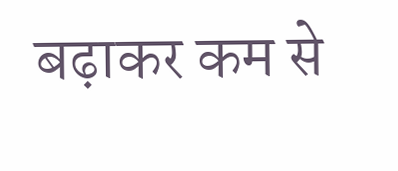बढ़ाकर कम से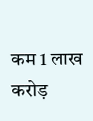कम 1 लाख करोड़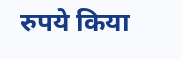रुपये किया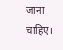जाना चाहिए।